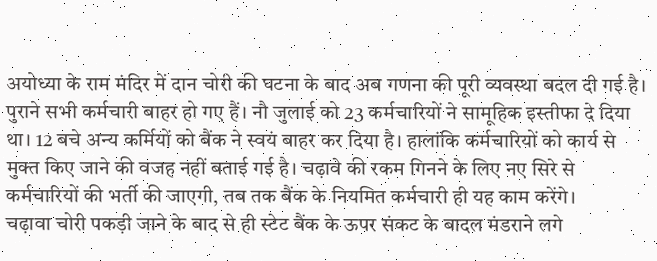अयोध्या के राम मंदिर में दान चोरी की घटना के बाद अब गणना की पूरी व्यवस्था बदल दी गई है। पुराने सभी कर्मचारी बाहर हो गए हैं। नौ जुलाई को 23 कर्मचारियों ने सामूहिक इस्तीफा दे दिया था। 12 बचे अन्य कर्मियों को बैंक ने स्वयं बाहर कर दिया है। हालांकि कर्मचारियों को कार्य से मुक्त किए जाने की वजह नहीं बताई गई है। चढ़ावे की रकम गिनने के लिए नए सिरे से कर्मचारियों की भर्ती की जाएगी, तब तक बैंक के नियमित कर्मचारी ही यह काम करेंगे।
चढ़ावा चोरी पकड़ी जाने के बाद से ही स्टेट बैंक के ऊपर संकट के बादल मंडराने लगे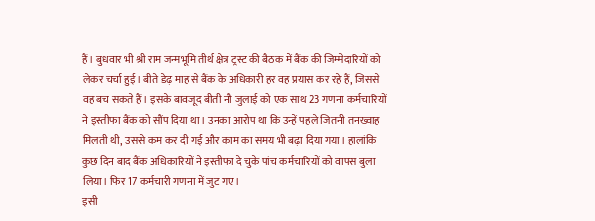हैं। बुधवार भी श्री राम जन्मभूमि तीर्थ क्षेत्र ट्रस्ट की बैठक में बैंक की जिम्मेदारियों को लेकर चर्चा हुई। बीते डेढ़ माह से बैंक के अधिकारी हर वह प्रयास कर रहे हैं, जिससे वह बच सकते हैं। इसके बावजूद बीती नौ जुलाई को एक साथ 23 गणना कर्मचारियों ने इस्तीफा बैंक को सौंप दिया था। उनका आरोप था कि उन्हें पहले जितनी तनख्वाह मिलती थी, उससे कम कर दी गई और काम का समय भी बढ़ा दिया गया। हालांकि कुछ दिन बाद बैंक अधिकारियों ने इस्तीफा दे चुके पांच कर्मचारियों को वापस बुला लिया। फिर 17 कर्मचारी गणना में जुट गए।
इसी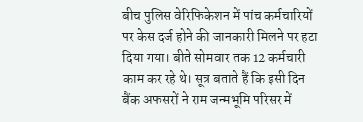बीच पुलिस वेरिफिकेशन में पांच कर्मचारियों पर केस दर्ज होने की जानकारी मिलने पर हटा दिया गया। बीते सोमवार तक 12 कर्मचारी काम कर रहे थे। सूत्र बताते हैं कि इसी दिन बैंक अफसरों ने राम जन्मभूमि परिसर में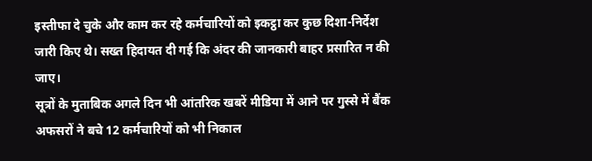इस्तीफा दे चुके और काम कर रहे कर्मचारियों को इकट्ठा कर कुछ दिशा-निर्देश जारी किए थे। सख्त हिदायत दी गई कि अंदर की जानकारी बाहर प्रसारित न की जाए।
सूत्रों के मुताबिक अगले दिन भी आंतरिक खबरें मीडिया में आने पर गुस्से में बैंक अफसरों ने बचे 12 कर्मचारियों को भी निकाल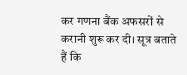कर गणना बैंक अफसरों से करानी शुरू कर दी। सूत्र बताते हैं कि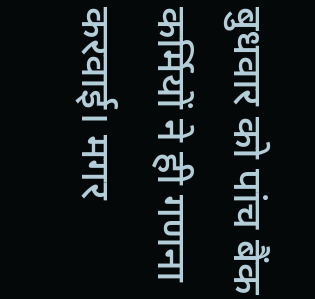बुधवार को पांच बैंक कर्मियों ने ही गणना करवाई। मगर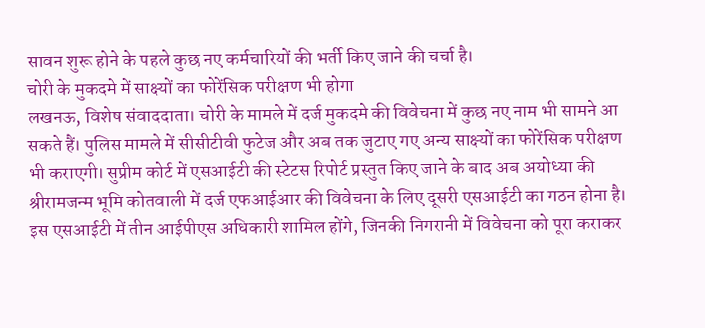सावन शुरू होने के पहले कुछ नए कर्मचारियों की भर्ती किए जाने की चर्चा है।
चोरी के मुकदमे में साक्ष्यों का फोरेंसिक परीक्षण भी होगा
लखनऊ, विशेष संवाददाता। चोरी के मामले में दर्ज मुकदमे की विवेचना में कुछ नए नाम भी सामने आ सकते हैं। पुलिस मामले में सीसीटीवी फुटेज और अब तक जुटाए गए अन्य साक्ष्यों का फोरेंसिक परीक्षण भी कराएगी। सुप्रीम कोर्ट में एसआईटी की स्टेटस रिपोर्ट प्रस्तुत किए जाने के बाद अब अयोध्या की श्रीरामजन्म भूमि कोतवाली में दर्ज एफआईआर की विवेचना के लिए दूसरी एसआईटी का गठन होना है। इस एसआईटी में तीन आईपीएस अधिकारी शामिल होंगे, जिनकी निगरानी में विवेचना को पूरा कराकर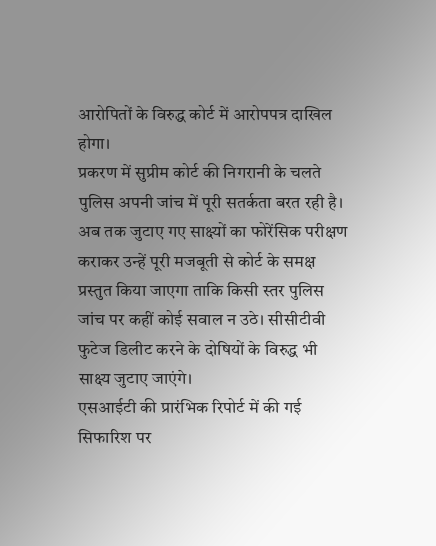आरोपितों के विरुद्ध कोर्ट में आरोपपत्र दाखिल होगा।
प्रकरण में सुप्रीम कोर्ट की निगरानी के चलते पुलिस अपनी जांच में पूरी सतर्कता बरत रही है। अब तक जुटाए गए साक्ष्यों का फोरेंसिक परीक्षण कराकर उन्हें पूरी मजबूती से कोर्ट के समक्ष प्रस्तुत किया जाएगा ताकि किसी स्तर पुलिस जांच पर कहीं कोई सवाल न उठे। सीसीटीवी फुटेज डिलीट करने के दोषियों के विरुद्ध भी साक्ष्य जुटाए जाएंगे।
एसआईटी की प्रारंभिक रिपोर्ट में की गई सिफारिश पर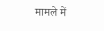मामले में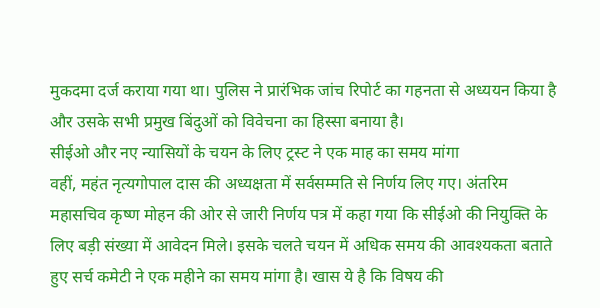मुकदमा दर्ज कराया गया था। पुलिस ने प्रारंभिक जांच रिपोर्ट का गहनता से अध्ययन किया है और उसके सभी प्रमुख बिंदुओं को विवेचना का हिस्सा बनाया है।
सीईओ और नए न्यासियों के चयन के लिए ट्रस्ट ने एक माह का समय मांगा
वहीं, महंत नृत्यगोपाल दास की अध्यक्षता में सर्वसम्मति से निर्णय लिए गए। अंतरिम महासचिव कृष्ण मोहन की ओर से जारी निर्णय पत्र में कहा गया कि सीईओ की नियुक्ति के लिए बड़ी संख्या में आवेदन मिले। इसके चलते चयन में अधिक समय की आवश्यकता बताते हुए सर्च कमेटी ने एक महीने का समय मांगा है। खास ये है कि विषय की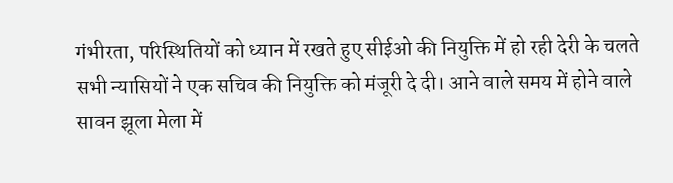गंभीरता, परिस्थितियों को ध्यान में रखते हुए सीईओ की नियुक्ति में हो रही देरी के चलते सभी न्यासियों ने एक सचिव की नियुक्ति को मंजूरी दे दी। आने वाले समय में होने वाले सावन झूला मेला में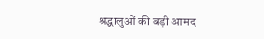श्रद्धालुओं की बड़ी आमद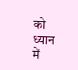को ध्यान में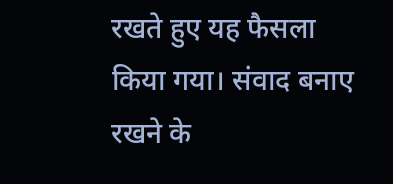रखते हुए यह फैसला किया गया। संवाद बनाए रखने के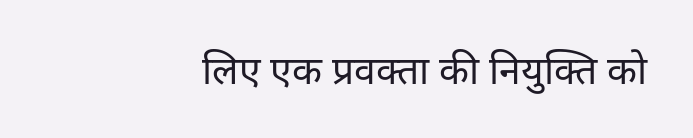लिए एक प्रवक्ता की नियुक्ति को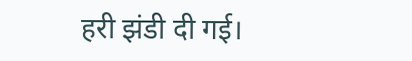हरी झंडी दी गई।